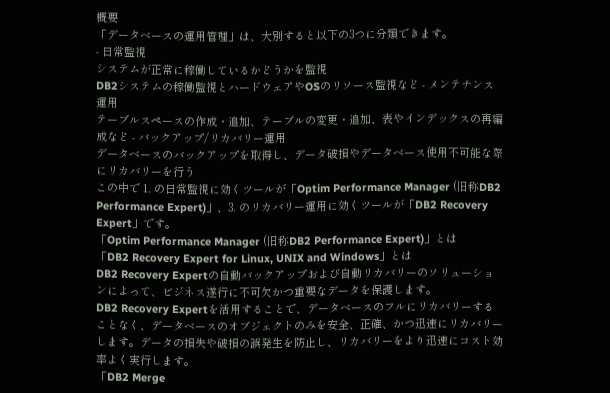概要
「データベースの運用管理」は、大別すると以下の3つに分類できます。
- 日常監視
システムが正常に稼働しているかどうかを監視
DB2システムの稼働監視とハードウェアやOSのリソース監視など - メンテナンス運用
テーブルスペースの作成・追加、テーブルの変更・追加、表やインデックスの再編成など - バックアップ/リカバリー運用
データベースのバックアップを取得し、データ破損やデータベース使用不可能な際にリカバリーを行う
この中で 1. の日常監視に効くツールが「Optim Performance Manager (旧称DB2 Performance Expert)」、3. のリカバリー運用に効くツールが「DB2 Recovery Expert」です。
「Optim Performance Manager (旧称DB2 Performance Expert)」とは
「DB2 Recovery Expert for Linux, UNIX and Windows」とは
DB2 Recovery Expertの自動バックアップおよび自動リカバリーのソリューションによって、ビジネス遂行に不可欠かつ重要なデータを保護します。
DB2 Recovery Expertを活用することで、データベースのフルにリカバリーすることなく、データベースのオブジェクトのみを安全、正確、かつ迅速にリカバリーします。データの損失や破損の誤発生を防止し、リカバリーをより迅速にコスト効率よく実行します。
「DB2 Merge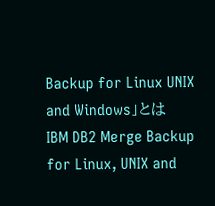Backup for Linux UNIX and Windows」とは
IBM DB2 Merge Backup for Linux, UNIX and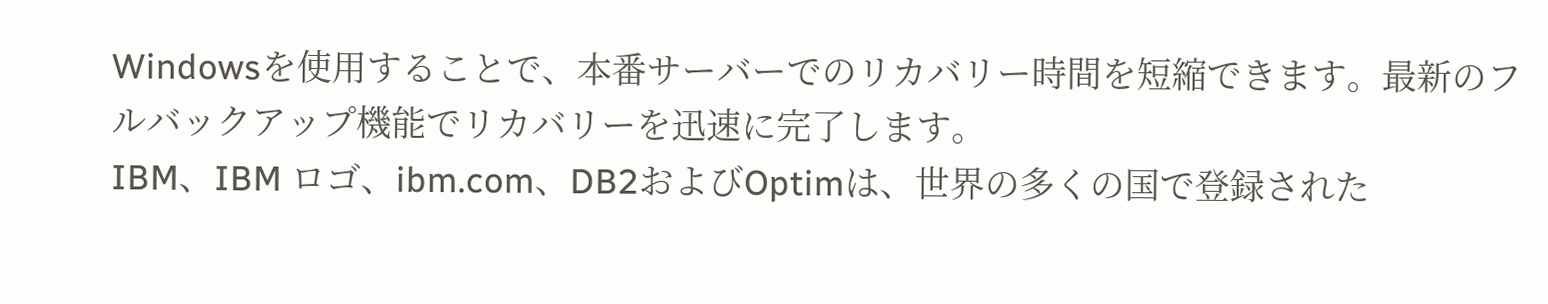Windowsを使用することで、本番サーバーでのリカバリー時間を短縮できます。最新のフルバックアップ機能でリカバリーを迅速に完了します。
IBM、IBM ロゴ、ibm.com、DB2およびOptimは、世界の多くの国で登録された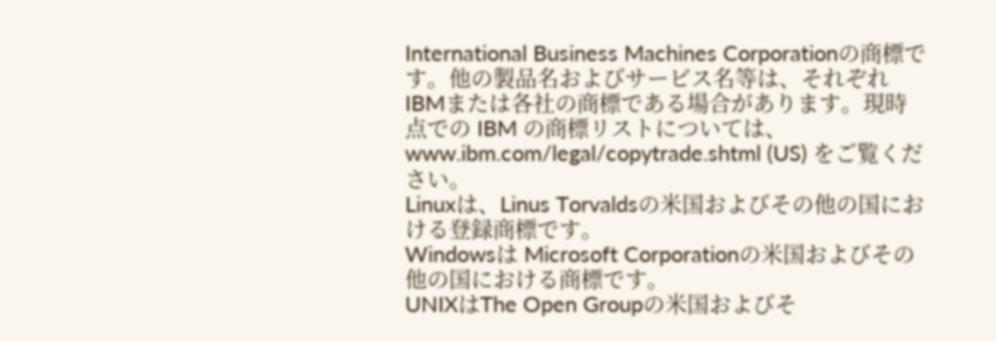International Business Machines Corporationの商標です。他の製品名およびサービス名等は、それぞれIBMまたは各社の商標である場合があります。現時点での IBM の商標リストについては、www.ibm.com/legal/copytrade.shtml (US) をご覧ください。
Linuxは、Linus Torvaldsの米国およびその他の国における登録商標です。
Windowsは Microsoft Corporationの米国およびその他の国における商標です。
UNIXはThe Open Groupの米国およびそ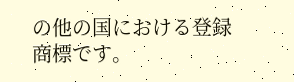の他の国における登録商標です。